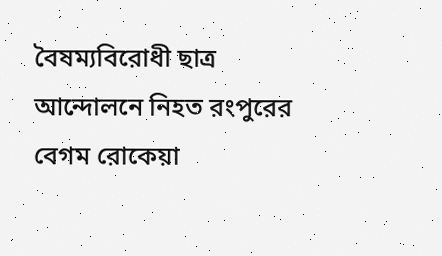বৈষম্যবিরোধী ছাত্র আন্দোলনে নিহত রংপুরের বেগম রোকেয়া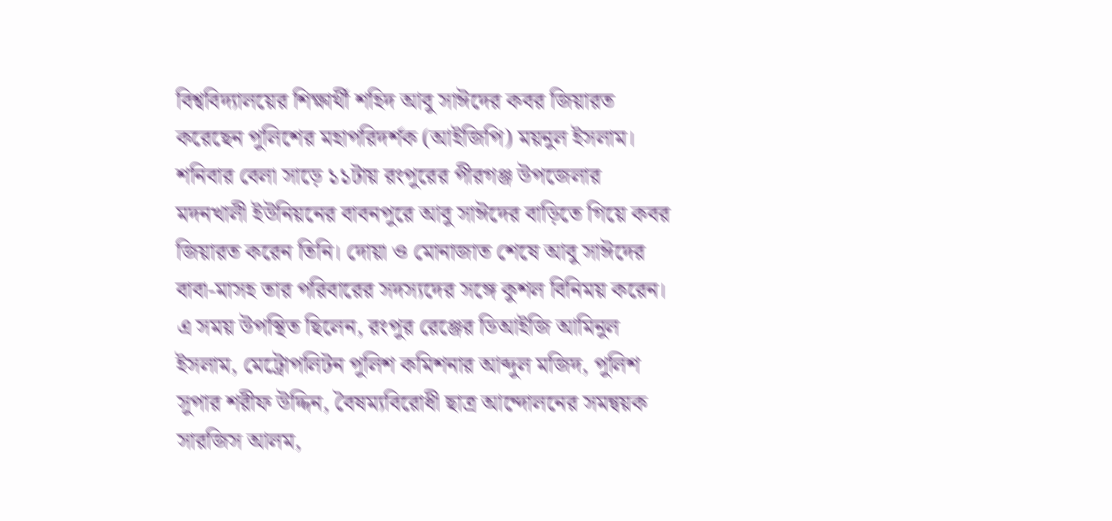বিশ্ববিদ্যালয়ের শিক্ষার্থী শহিদ আবু সাঈদের কবর জিয়ারত করেছেন পুলিশের মহাপরিদর্শক (আইজিপি) ময়নুল ইসলাম।
শনিবার বেলা সাড়ে ১১টায় রংপুরের পীরগঞ্জ উপজেলার মদনখালী ইউনিয়নের বাবনপুরে আবু সাঈদের বাড়িতে গিয়ে কবর জিয়ারত করেন তিনি। দোয়া ও মোনাজাত শেষে আবু সাঈদের বাবা-মাসহ তার পরিবারের সদস্যদের সঙ্গে কুশল বিনিময় করেন।
এ সময় উপস্থিত ছিলেন, রংপুর রেঞ্জের ডিআইজি আমিনুল ইসলাম, মেট্রোপলিটন পুলিশ কমিশনার আব্দুল মজিদ, পুলিশ সুপার শরীফ উদ্দিন, বৈষম্যবিরোধী ছাত্র আন্দোলনের সমন্বয়ক সারজিস আলম,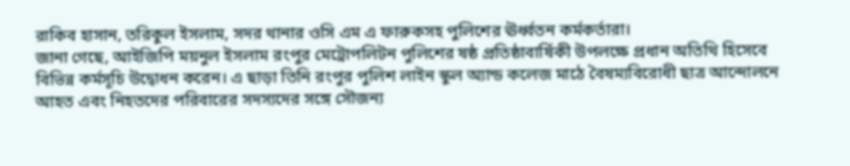রাকিব হাসান, তরিকুল ইসলাম, সদর থানার ওসি এম এ ফারুকসহ পুলিশের ঊর্ধ্বতন কর্মকর্তারা।
জানা গেছে, আইজিপি ময়নুল ইসলাম রংপুর মেট্রোপলিটন পুলিশের ষষ্ঠ প্রতিষ্ঠাবার্ষিকী উপলক্ষে প্রধান অতিথি হিসেবে বিভিন্ন কর্মসূচি উদ্বোধন করেন। এ ছাড়া তিনি রংপুর পুলিশ লাইন স্কুল অ্যান্ড কলেজ মাঠে বৈষম্যবিরোধী ছাত্র আন্দোলনে আহত এবং নিহতদের পরিবারের সদস্যদের সঙ্গে সৌজন্য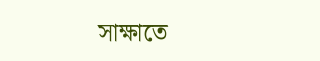সাক্ষাতে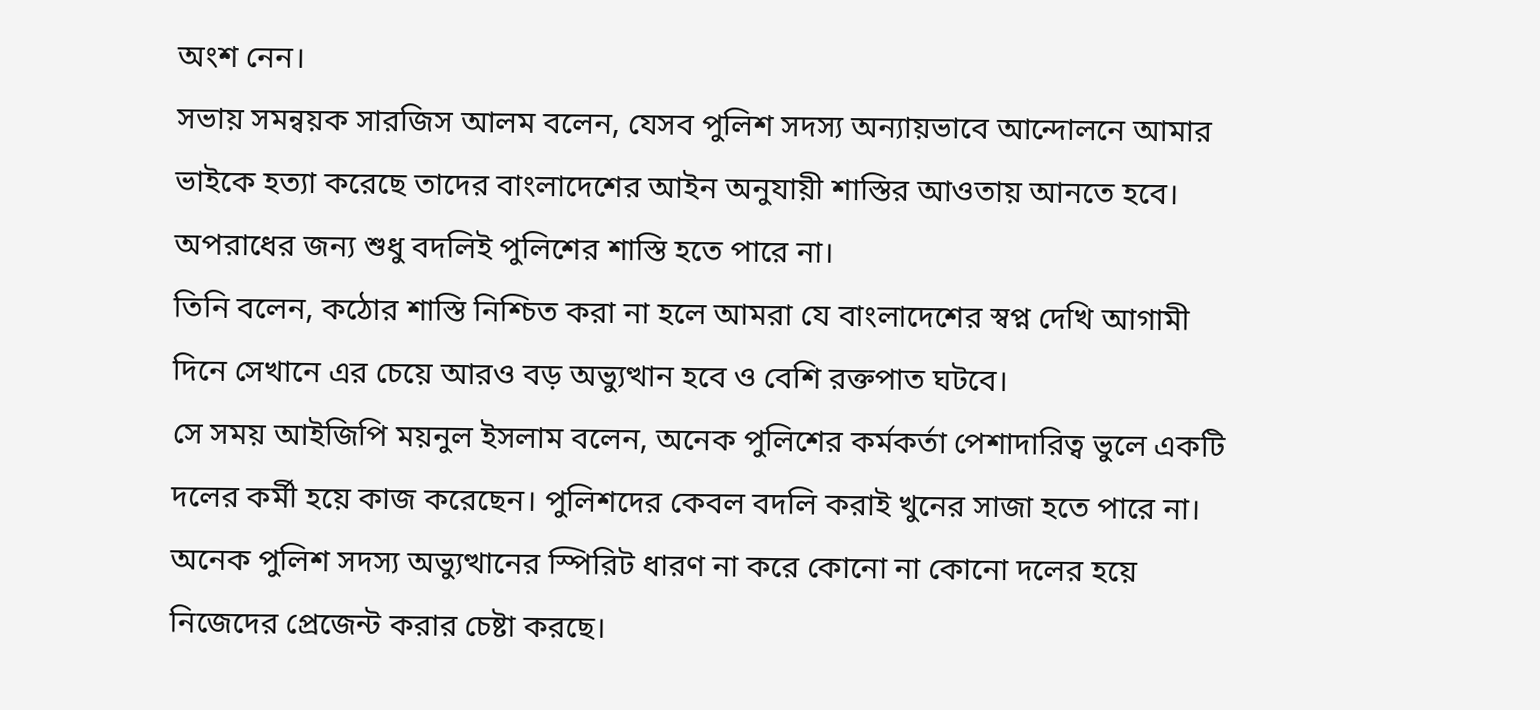অংশ নেন।
সভায় সমন্বয়ক সারজিস আলম বলেন, যেসব পুলিশ সদস্য অন্যায়ভাবে আন্দোলনে আমার ভাইকে হত্যা করেছে তাদের বাংলাদেশের আইন অনুযায়ী শাস্তির আওতায় আনতে হবে। অপরাধের জন্য শুধু বদলিই পুলিশের শাস্তি হতে পারে না।
তিনি বলেন, কঠোর শাস্তি নিশ্চিত করা না হলে আমরা যে বাংলাদেশের স্বপ্ন দেখি আগামী দিনে সেখানে এর চেয়ে আরও বড় অভ্যুত্থান হবে ও বেশি রক্তপাত ঘটবে।
সে সময় আইজিপি ময়নুল ইসলাম বলেন, অনেক পুলিশের কর্মকর্তা পেশাদারিত্ব ভুলে একটি দলের কর্মী হয়ে কাজ করেছেন। পুলিশদের কেবল বদলি করাই খুনের সাজা হতে পারে না। অনেক পুলিশ সদস্য অভ্যুত্থানের স্পিরিট ধারণ না করে কোনো না কোনো দলের হয়ে নিজেদের প্রেজেন্ট করার চেষ্টা করছে।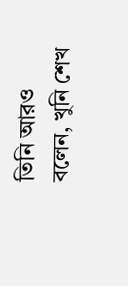তিনি আরও বলেন, খুনি শেখ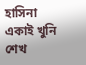হাসিনা একাই খুনি শেখ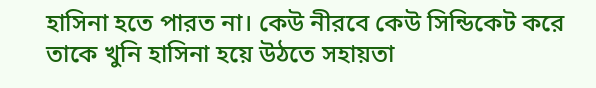হাসিনা হতে পারত না। কেউ নীরবে কেউ সিন্ডিকেট করে তাকে খুনি হাসিনা হয়ে উঠতে সহায়তা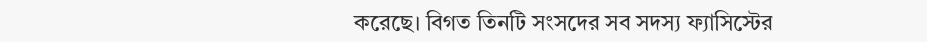করেছে। বিগত তিনটি সংসদের সব সদস্য ফ্যাসিস্টের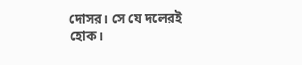দোসর। সে যে দলেরই হোক।